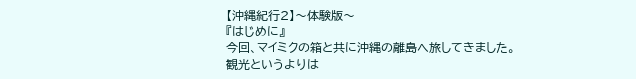【沖縄紀行2】〜体験版〜
『はじめに』
今回、マイミクの箱と共に沖縄の離島へ旅してきました。
観光というよりは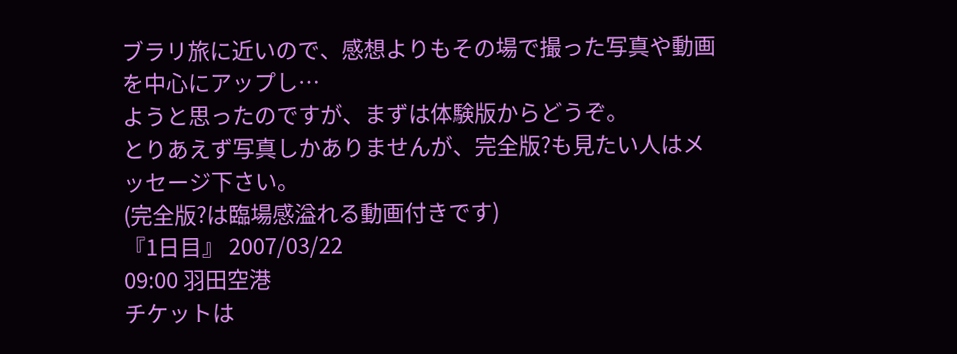ブラリ旅に近いので、感想よりもその場で撮った写真や動画を中心にアップし…
ようと思ったのですが、まずは体験版からどうぞ。
とりあえず写真しかありませんが、完全版?も見たい人はメッセージ下さい。
(完全版?は臨場感溢れる動画付きです)
『1日目』 2007/03/22
09:00 羽田空港
チケットは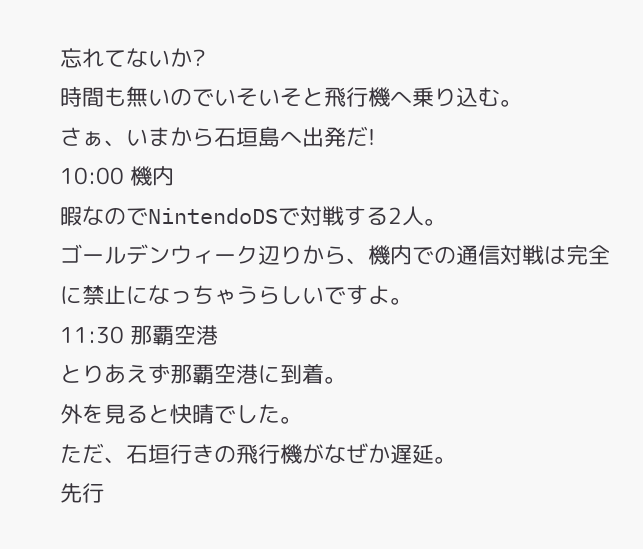忘れてないか?
時間も無いのでいそいそと飛行機へ乗り込む。
さぁ、いまから石垣島へ出発だ!
10:00 機内
暇なのでNintendoDSで対戦する2人。
ゴールデンウィーク辺りから、機内での通信対戦は完全に禁止になっちゃうらしいですよ。
11:30 那覇空港
とりあえず那覇空港に到着。
外を見ると快晴でした。
ただ、石垣行きの飛行機がなぜか遅延。
先行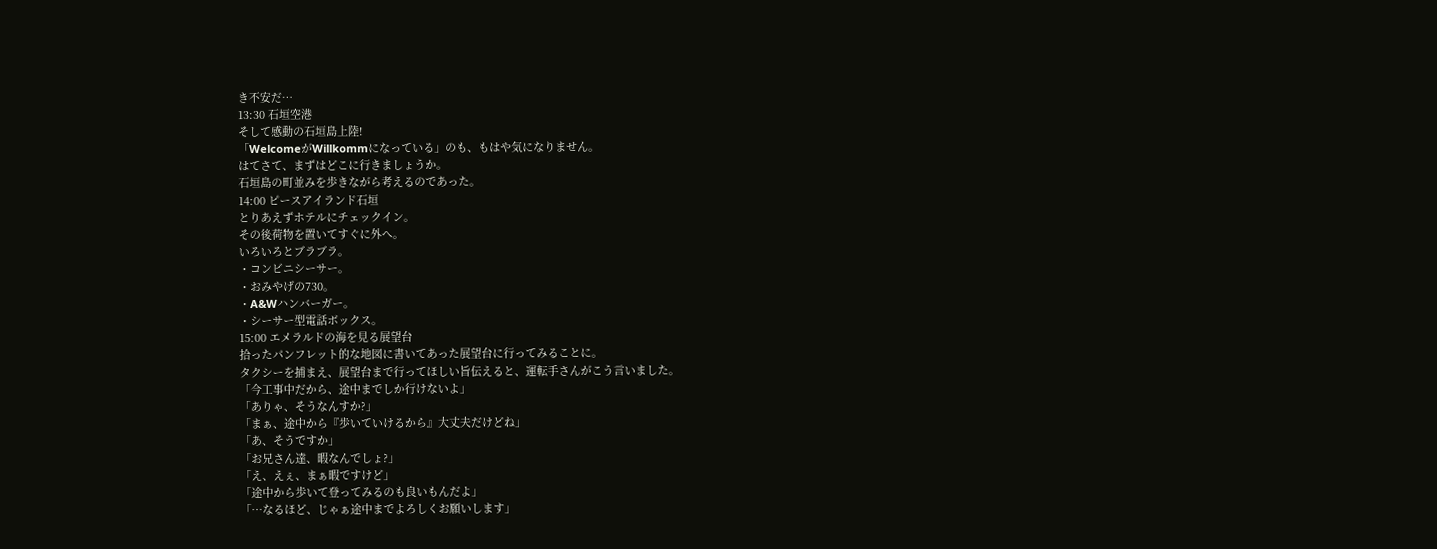き不安だ…
13:30 石垣空港
そして感動の石垣島上陸!
「WelcomeがWillkommになっている」のも、もはや気になりません。
はてさて、まずはどこに行きましょうか。
石垣島の町並みを歩きながら考えるのであった。
14:00 ピースアイランド石垣
とりあえずホテルにチェックイン。
その後荷物を置いてすぐに外へ。
いろいろとブラブラ。
・コンビニシーサー。
・おみやげの730。
・A&Wハンバーガー。
・シーサー型電話ボックス。
15:00 エメラルドの海を見る展望台
拾ったパンフレット的な地図に書いてあった展望台に行ってみることに。
タクシーを捕まえ、展望台まで行ってほしい旨伝えると、運転手さんがこう言いました。
「今工事中だから、途中までしか行けないよ」
「ありゃ、そうなんすか?」
「まぁ、途中から『歩いていけるから』大丈夫だけどね」
「あ、そうですか」
「お兄さん達、暇なんでしょ?」
「え、えぇ、まぁ暇ですけど」
「途中から歩いて登ってみるのも良いもんだよ」
「…なるほど、じゃぁ途中までよろしくお願いします」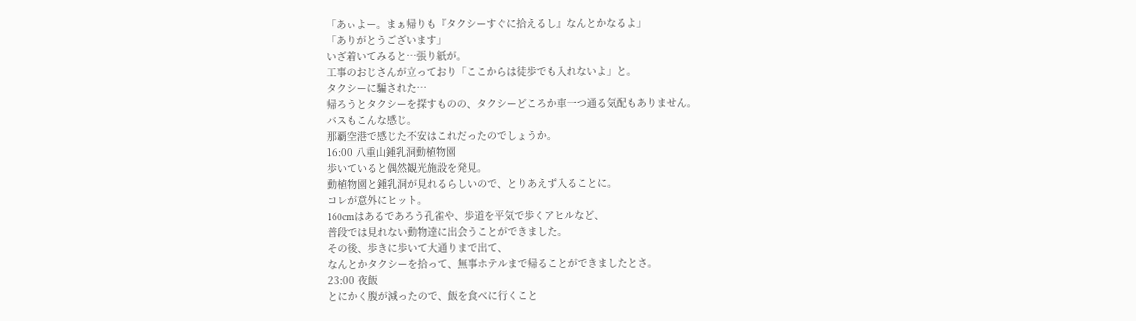「あぃよー。まぁ帰りも『タクシーすぐに拾えるし』なんとかなるよ」
「ありがとうございます」
いざ着いてみると…張り紙が。
工事のおじさんが立っており「ここからは徒歩でも入れないよ」と。
タクシーに騙された…
帰ろうとタクシーを探すものの、タクシーどころか車一つ通る気配もありません。
バスもこんな感じ。
那覇空港で感じた不安はこれだったのでしょうか。
16:00 八重山鍾乳洞動植物園
歩いていると偶然観光施設を発見。
動植物園と鍾乳洞が見れるらしいので、とりあえず入ることに。
コレが意外にヒット。
160cmはあるであろう孔雀や、歩道を平気で歩くアヒルなど、
普段では見れない動物達に出会うことができました。
その後、歩きに歩いて大通りまで出て、
なんとかタクシーを拾って、無事ホテルまで帰ることができましたとさ。
23:00 夜飯
とにかく腹が減ったので、飯を食べに行くこと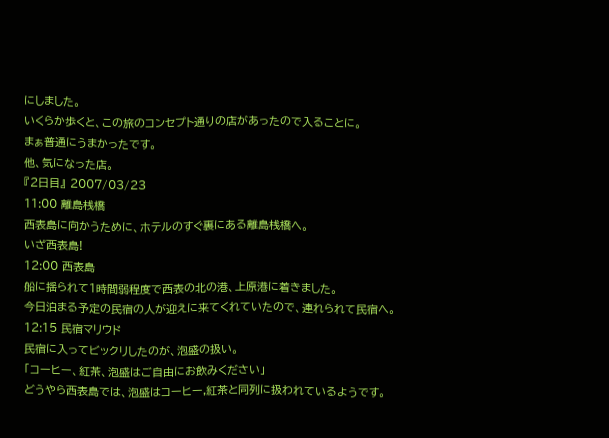にしました。
いくらか歩くと、この旅のコンセプト通りの店があったので入ることに。
まぁ普通にうまかったです。
他、気になった店。
『2日目』 2007/03/23
11:00 離島桟橋
西表島に向かうために、ホテルのすぐ裏にある離島桟橋へ。
いざ西表島!
12:00 西表島
船に揺られて1時間弱程度で西表の北の港、上原港に着きました。
今日泊まる予定の民宿の人が迎えに来てくれていたので、連れられて民宿へ。
12:15 民宿マリウド
民宿に入ってビックリしたのが、泡盛の扱い。
「コーヒー、紅茶、泡盛はご自由にお飲みください」
どうやら西表島では、泡盛はコーヒー,紅茶と同列に扱われているようです。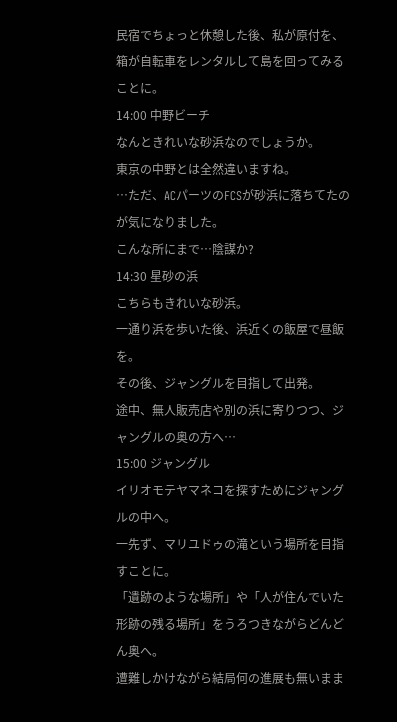民宿でちょっと休憩した後、私が原付を、箱が自転車をレンタルして島を回ってみることに。
14:00 中野ビーチ
なんときれいな砂浜なのでしょうか。
東京の中野とは全然違いますね。
…ただ、ACパーツのFCSが砂浜に落ちてたのが気になりました。
こんな所にまで…陰謀か?
14:30 星砂の浜
こちらもきれいな砂浜。
一通り浜を歩いた後、浜近くの飯屋で昼飯を。
その後、ジャングルを目指して出発。
途中、無人販売店や別の浜に寄りつつ、ジャングルの奥の方へ…
15:00 ジャングル
イリオモテヤマネコを探すためにジャングルの中へ。
一先ず、マリユドゥの滝という場所を目指すことに。
「遺跡のような場所」や「人が住んでいた形跡の残る場所」をうろつきながらどんどん奥へ。
遭難しかけながら結局何の進展も無いまま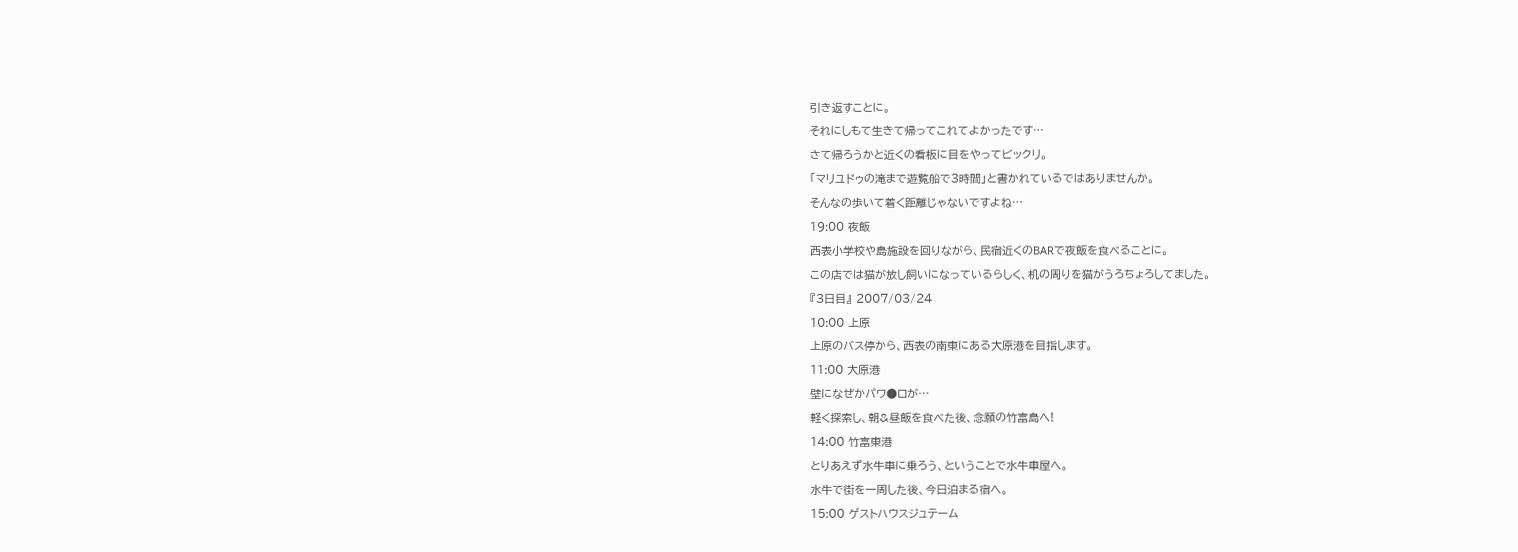引き返すことに。
それにしもて生きて帰ってこれてよかったです…
さて帰ろうかと近くの看板に目をやってビックリ。
「マリユドゥの滝まで遊覧船で3時間」と書かれているではありませんか。
そんなの歩いて着く距離じゃないですよね…
19:00 夜飯
西表小学校や島施設を回りながら、民宿近くのBARで夜飯を食べることに。
この店では猫が放し飼いになっているらしく、机の周りを猫がうろちょろしてました。
『3日目』 2007/03/24
10:00 上原
上原のバス停から、西表の南東にある大原港を目指します。
11:00 大原港
壁になぜかパワ●ロが…
軽く探索し、朝&昼飯を食べた後、念願の竹富島へ!
14:00 竹富東港
とりあえず水牛車に乗ろう、ということで水牛車屋へ。
水牛で街を一周した後、今日泊まる宿へ。
15:00 ゲストハウスジュテーム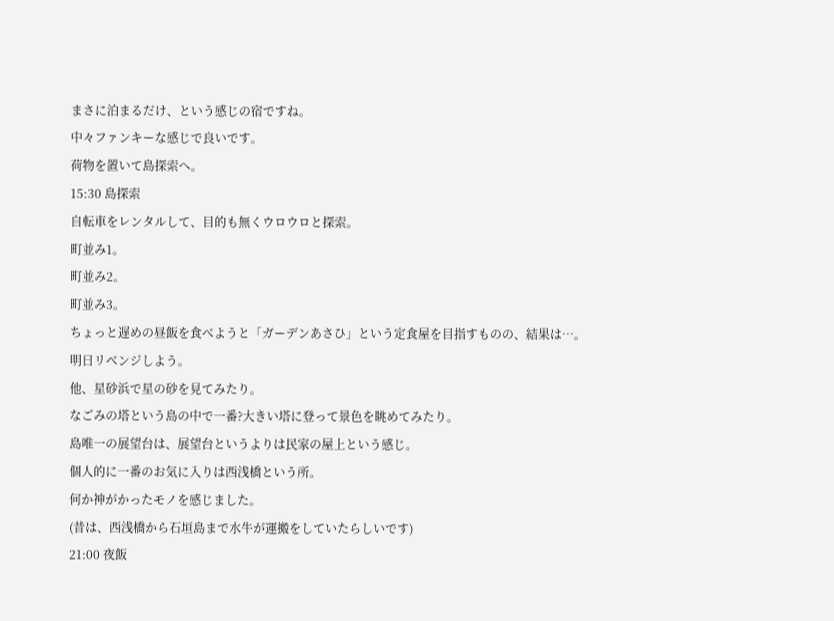まさに泊まるだけ、という感じの宿ですね。
中々ファンキーな感じで良いです。
荷物を置いて島探索へ。
15:30 島探索
自転車をレンタルして、目的も無くウロウロと探索。
町並み1。
町並み2。
町並み3。
ちょっと遅めの昼飯を食べようと「ガーデンあさひ」という定食屋を目指すものの、結果は…。
明日リベンジしよう。
他、星砂浜で星の砂を見てみたり。
なごみの塔という島の中で一番?大きい塔に登って景色を眺めてみたり。
島唯一の展望台は、展望台というよりは民家の屋上という感じ。
個人的に一番のお気に入りは西浅橋という所。
何か神がかったモノを感じました。
(昔は、西浅橋から石垣島まで水牛が運搬をしていたらしいです)
21:00 夜飯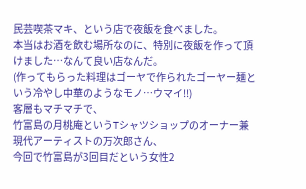民芸喫茶マキ、という店で夜飯を食べました。
本当はお酒を飲む場所なのに、特別に夜飯を作って頂けました…なんて良い店なんだ。
(作ってもらった料理はゴーヤで作られたゴーヤー麺という冷やし中華のようなモノ…ウマイ!!)
客層もマチマチで、
竹富島の月桃庵というTシャツショップのオーナー兼現代アーティストの万次郎さん、
今回で竹富島が3回目だという女性2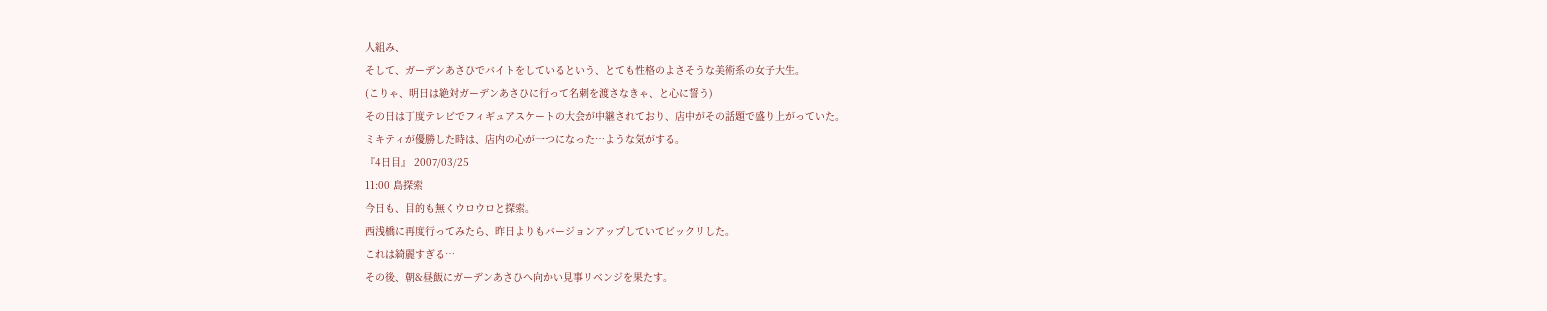人組み、
そして、ガーデンあさひでバイトをしているという、とても性格のよさそうな美術系の女子大生。
(こりゃ、明日は絶対ガーデンあさひに行って名刺を渡さなきゃ、と心に誓う)
その日は丁度テレビでフィギュアスケートの大会が中継されており、店中がその話題で盛り上がっていた。
ミキティが優勝した時は、店内の心が一つになった…ような気がする。
『4日目』 2007/03/25
11:00 島探索
今日も、目的も無くウロウロと探索。
西浅橋に再度行ってみたら、昨日よりもバージョンアップしていてビックリした。
これは綺麗すぎる…
その後、朝&昼飯にガーデンあさひへ向かい見事リベンジを果たす。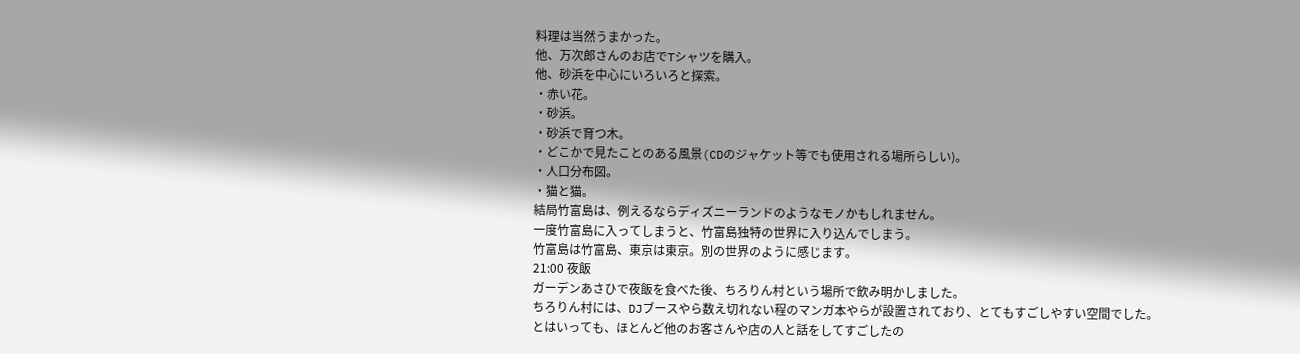料理は当然うまかった。
他、万次郎さんのお店でTシャツを購入。
他、砂浜を中心にいろいろと探索。
・赤い花。
・砂浜。
・砂浜で育つ木。
・どこかで見たことのある風景(CDのジャケット等でも使用される場所らしい)。
・人口分布図。
・猫と猫。
結局竹富島は、例えるならディズニーランドのようなモノかもしれません。
一度竹富島に入ってしまうと、竹富島独特の世界に入り込んでしまう。
竹富島は竹富島、東京は東京。別の世界のように感じます。
21:00 夜飯
ガーデンあさひで夜飯を食べた後、ちろりん村という場所で飲み明かしました。
ちろりん村には、DJブースやら数え切れない程のマンガ本やらが設置されており、とてもすごしやすい空間でした。
とはいっても、ほとんど他のお客さんや店の人と話をしてすごしたの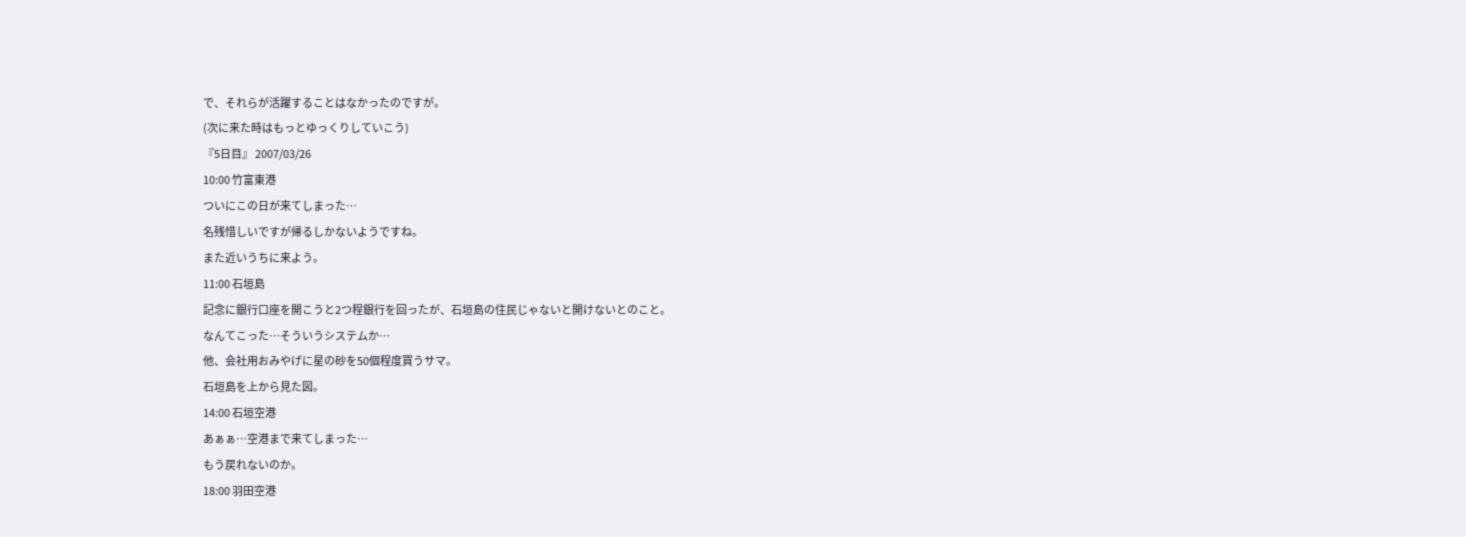で、それらが活躍することはなかったのですが。
(次に来た時はもっとゆっくりしていこう)
『5日目』 2007/03/26
10:00 竹富東港
ついにこの日が来てしまった…
名残惜しいですが帰るしかないようですね。
また近いうちに来よう。
11:00 石垣島
記念に銀行口座を開こうと2つ程銀行を回ったが、石垣島の住民じゃないと開けないとのこと。
なんてこった…そういうシステムか…
他、会社用おみやげに星の砂を50個程度買うサマ。
石垣島を上から見た図。
14:00 石垣空港
あぁぁ…空港まで来てしまった…
もう戻れないのか。
18:00 羽田空港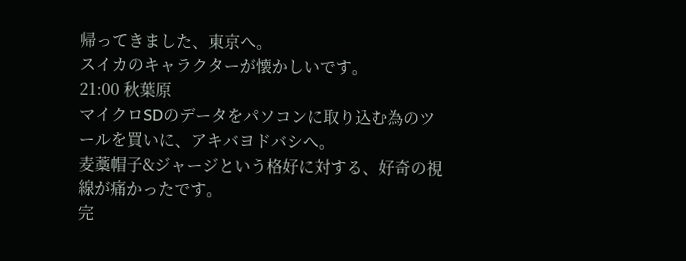帰ってきました、東京へ。
スイカのキャラクターが懐かしいです。
21:00 秋葉原
マイクロSDのデータをパソコンに取り込む為のツールを買いに、アキバヨドバシへ。
麦藁帽子&ジャージという格好に対する、好奇の視線が痛かったです。
完